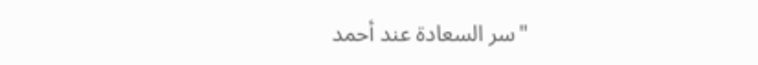"سر السعادة عند أحمد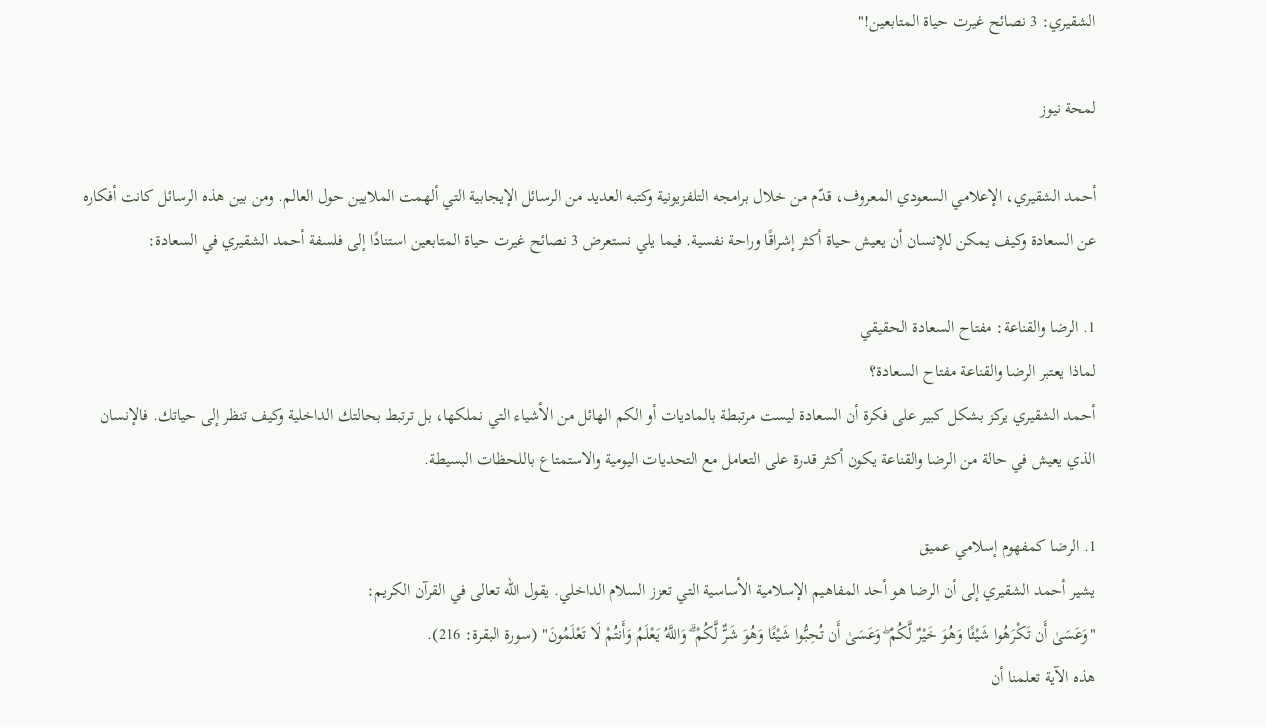الشقيري: 3 نصائح غيرت حياة المتابعين!"

لمحة نيوز

أحمد الشقيري، الإعلامي السعودي المعروف، قدّم من خلال برامجه التلفزيونية وكتبه العديد من الرسائل الإيجابية التي ألهمت الملايين حول العالم. ومن بين هذه الرسائل كانت أفكاره عن السعادة وكيف يمكن للإنسان أن يعيش حياة أكثر إشراقًا وراحة نفسية. فيما يلي نستعرض 3 نصائح غيرت حياة المتابعين استنادًا إلى فلسفة أحمد الشقيري في السعادة:

1. الرضا والقناعة: مفتاح السعادة الحقيقي
لماذا يعتبر الرضا والقناعة مفتاح السعادة؟
أحمد الشقيري يركز بشكل كبير على فكرة أن السعادة ليست مرتبطة بالماديات أو الكم الهائل من الأشياء التي نملكها، بل ترتبط بحالتك الداخلية وكيف تنظر إلى حياتك. فالإنسان الذي يعيش في حالة من الرضا والقناعة يكون أكثر قدرة على التعامل مع التحديات اليومية والاستمتاع باللحظات البسيطة.

1. الرضا كمفهوم إسلامي عميق
يشير أحمد الشقيري إلى أن الرضا هو أحد المفاهيم الإسلامية الأساسية التي تعزز السلام الداخلي. يقول الله تعالى في القرآن الكريم:
"وَعَسَىٰ أَن تَكْرَهُوا شَيْئًا وَهُوَ خَيْرٌ لَّكُمْ ۖ وَعَسَىٰ أَن تُحِبُّوا شَيْئًا وَهُوَ شَرٌّ لَّكُمْ ۗ وَاللَّهُ يَعْلَمُ وَأَنتُمْ لَا تَعْلَمُونَ" (سورة البقرة: 216).
هذه الآية تعلمنا أن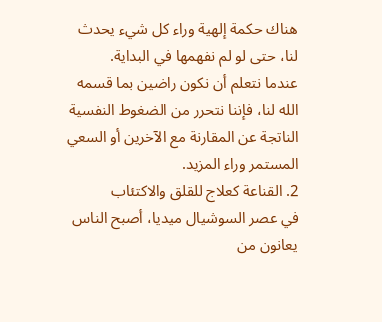هناك حكمة إلهية وراء كل شيء يحدث لنا، حتى لو لم نفهمها في البداية.
عندما نتعلم أن نكون راضين بما قسمه الله لنا، فإننا نتحرر من الضغوط النفسية الناتجة عن المقارنة مع الآخرين أو السعي المستمر وراء المزيد.
2. القناعة كعلاج للقلق والاكتئاب
في عصر السوشيال ميديا، أصبح الناس يعانون من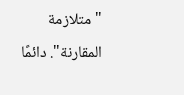"متلازمة المقارنة". دائمًا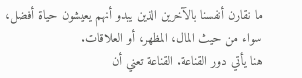ما نقارن أنفسنا بالآخرين الذين يبدو أنهم يعيشون حياة أفضل، سواء من حيث المال، المظهر، أو العلاقات.
هنا يأتي دور القناعة. القناعة تعني أن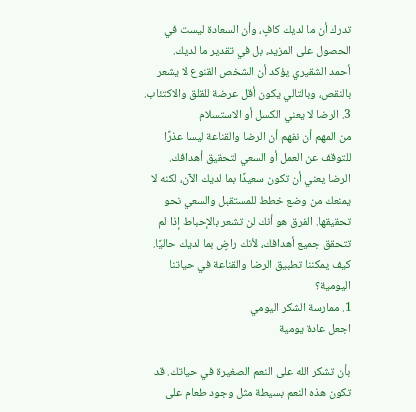تدرك أن ما لديك كافٍ، وأن السعادة ليست في الحصول على المزيد، بل في تقدير ما لديك.
أحمد الشقيري يؤكد أن الشخص القنوع لا يشعر بالنقص، وبالتالي يكون أقل عرضة للقلق والاكتئاب.
3. الرضا لا يعني الكسل أو الاستسلام
من المهم أن نفهم أن الرضا والقناعة ليسا عذرًا للتوقف عن العمل أو السعي لتحقيق أهدافك.
الرضا يعني أن تكون سعيدًا بما لديك الآن، لكنه لا يمنعك من وضع خطط للمستقبل والسعي نحو تحقيقها. الفرق هو أنك لن تشعر بالإحباط إذا لم تتحقق جميع أهدافك، لأنك راضٍ بما لديك حاليًا.
كيف يمكننا تطبيق الرضا والقناعة في حياتنا اليومية؟
1. ممارسة الشكر اليومي
اجعل عادة يومية

بأن تشكر الله على النعم الصغيرة في حياتك. قد تكون هذه النعم بسيطة مثل وجود طعام على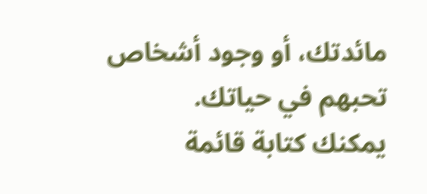مائدتك، أو وجود أشخاص تحبهم في حياتك.
يمكنك كتابة قائمة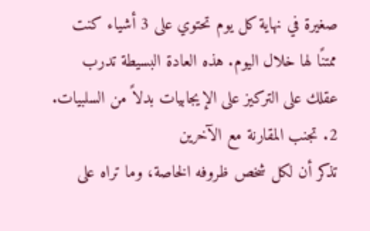صغيرة في نهاية كل يوم تحتوي على 3 أشياء كنت ممتنًا لها خلال اليوم. هذه العادة البسيطة تدرب عقلك على التركيز على الإيجابيات بدلاً من السلبيات.
2. تجنب المقارنة مع الآخرين
تذكر أن لكل شخص ظروفه الخاصة، وما تراه على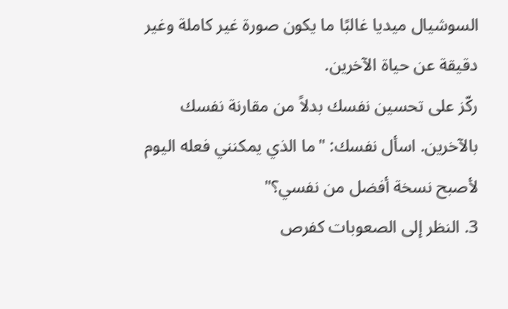السوشيال ميديا غالبًا ما يكون صورة غير كاملة وغير دقيقة عن حياة الآخرين.
ركّز على تحسين نفسك بدلاً من مقارنة نفسك بالآخرين. اسأل نفسك: "ما الذي يمكنني فعله اليوم لأصبح نسخة أفضل من نفسي؟"
3. النظر إلى الصعوبات كفرص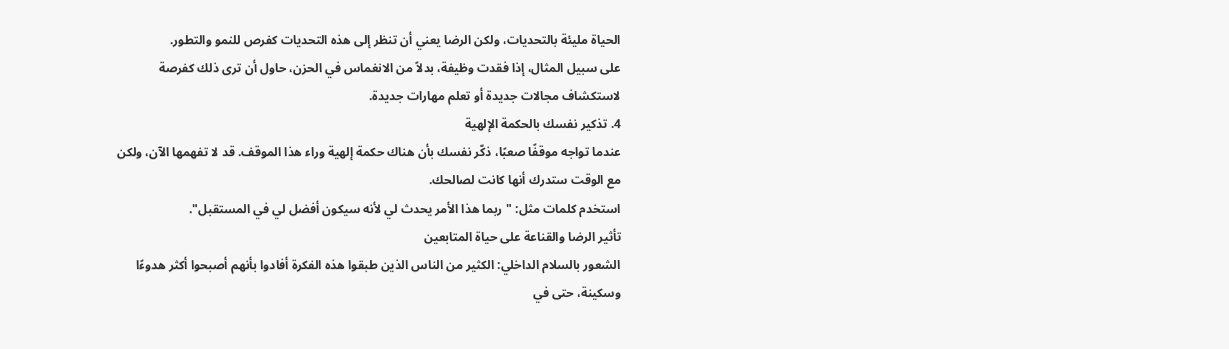الحياة مليئة بالتحديات، ولكن الرضا يعني أن تنظر إلى هذه التحديات كفرص للنمو والتطور.
على سبيل المثال، إذا فقدت وظيفة، بدلاً من الانغماس في الحزن، حاول أن ترى ذلك كفرصة لاستكشاف مجالات جديدة أو تعلم مهارات جديدة.
4. تذكير نفسك بالحكمة الإلهية
عندما تواجه موقفًا صعبًا، ذكّر نفسك بأن هناك حكمة إلهية وراء هذا الموقف. قد لا تفهمها الآن، ولكن مع الوقت ستدرك أنها كانت لصالحك.
استخدم كلمات مثل: "ربما هذا الأمر يحدث لي لأنه سيكون أفضل لي في المستقبل".
تأثير الرضا والقناعة على حياة المتابعين
الشعور بالسلام الداخلي: الكثير من الناس الذين طبقوا هذه الفكرة أفادوا بأنهم أصبحوا أكثر هدوءًا وسكينة، حتى في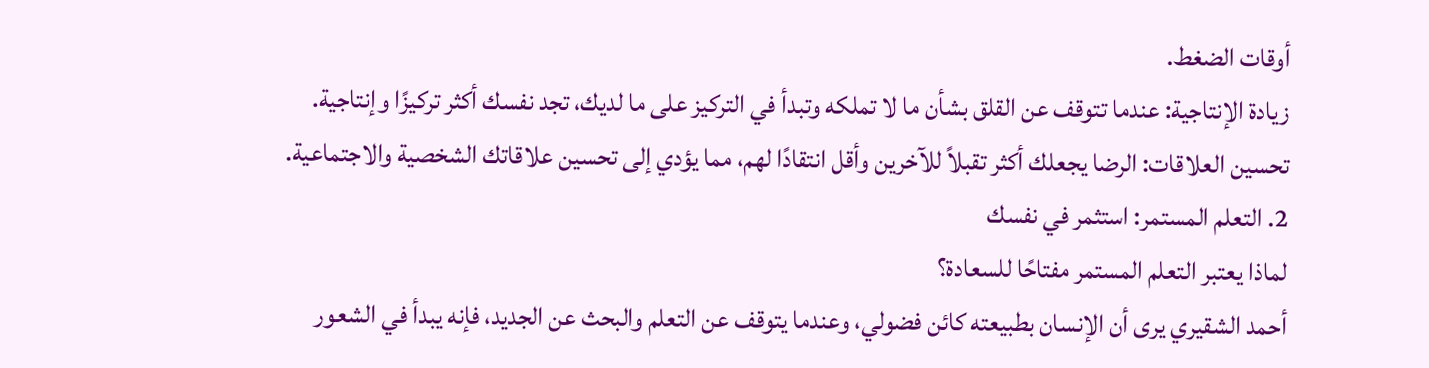أوقات الضغط.
زيادة الإنتاجية: عندما تتوقف عن القلق بشأن ما لا تملكه وتبدأ في التركيز على ما لديك، تجد نفسك أكثر تركيزًا وإنتاجية.
تحسين العلاقات: الرضا يجعلك أكثر تقبلاً للآخرين وأقل انتقادًا لهم، مما يؤدي إلى تحسين علاقاتك الشخصية والاجتماعية.
2. التعلم المستمر: استثمر في نفسك
لماذا يعتبر التعلم المستمر مفتاحًا للسعادة؟
أحمد الشقيري يرى أن الإنسان بطبيعته كائن فضولي، وعندما يتوقف عن التعلم والبحث عن الجديد، فإنه يبدأ في الشعور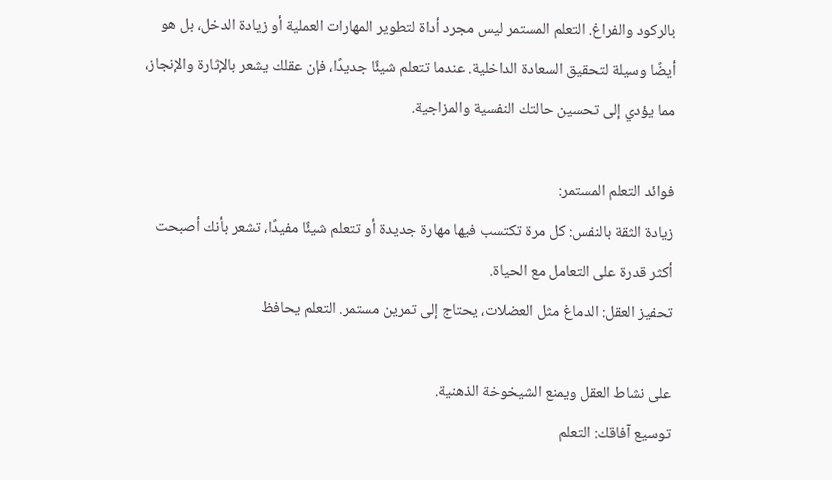بالركود والفراغ. التعلم المستمر ليس مجرد أداة لتطوير المهارات العملية أو زيادة الدخل، بل هو أيضًا وسيلة لتحقيق السعادة الداخلية. عندما تتعلم شيئًا جديدًا، فإن عقلك يشعر بالإثارة والإنجاز، مما يؤدي إلى تحسين حالتك النفسية والمزاجية.

فوائد التعلم المستمر:
زيادة الثقة بالنفس: كل مرة تكتسب فيها مهارة جديدة أو تتعلم شيئًا مفيدًا، تشعر بأنك أصبحت أكثر قدرة على التعامل مع الحياة.
تحفيز العقل: الدماغ مثل العضلات، يحتاج إلى تمرين مستمر. التعلم يحافظ

على نشاط العقل ويمنع الشيخوخة الذهنية.
توسيع آفاقك: التعلم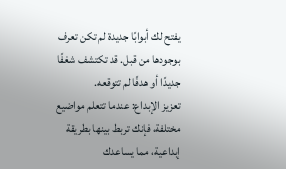يفتح لك أبوابًا جديدة لم تكن تعرف بوجودها من قبل. قد تكتشف شغفًا جديدًا أو هدفًا لم تتوقعه.
تعزيز الإبداع: عندما تتعلم مواضيع مختلفة، فإنك تربط بينها بطريقة إبداعية، مما يساعدك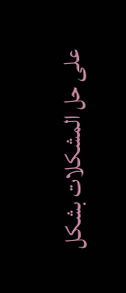على حل المشكلات بشكل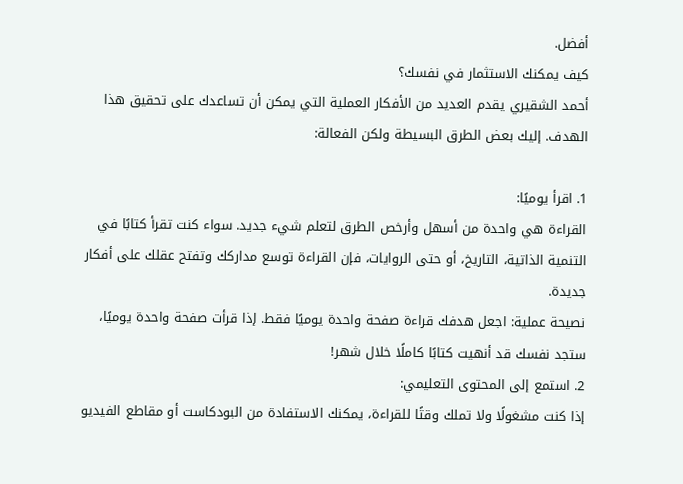أفضل.
كيف يمكنك الاستثمار في نفسك؟
أحمد الشقيري يقدم العديد من الأفكار العملية التي يمكن أن تساعدك على تحقيق هذا الهدف. إليك بعض الطرق البسيطة ولكن الفعالة:

1. اقرأ يوميًا:
القراءة هي واحدة من أسهل وأرخص الطرق لتعلم شيء جديد. سواء كنت تقرأ كتابًا في التنمية الذاتية، التاريخ، أو حتى الروايات، فإن القراءة توسع مداركك وتفتح عقلك على أفكار جديدة.
نصيحة عملية: اجعل هدفك قراءة صفحة واحدة يوميًا فقط. إذا قرأت صفحة واحدة يوميًا، ستجد نفسك قد أنهيت كتابًا كاملًا خلال شهر!
2. استمع إلى المحتوى التعليمي:
إذا كنت مشغولًا ولا تملك وقتًا للقراءة، يمكنك الاستفادة من البودكاست أو مقاطع الفيديو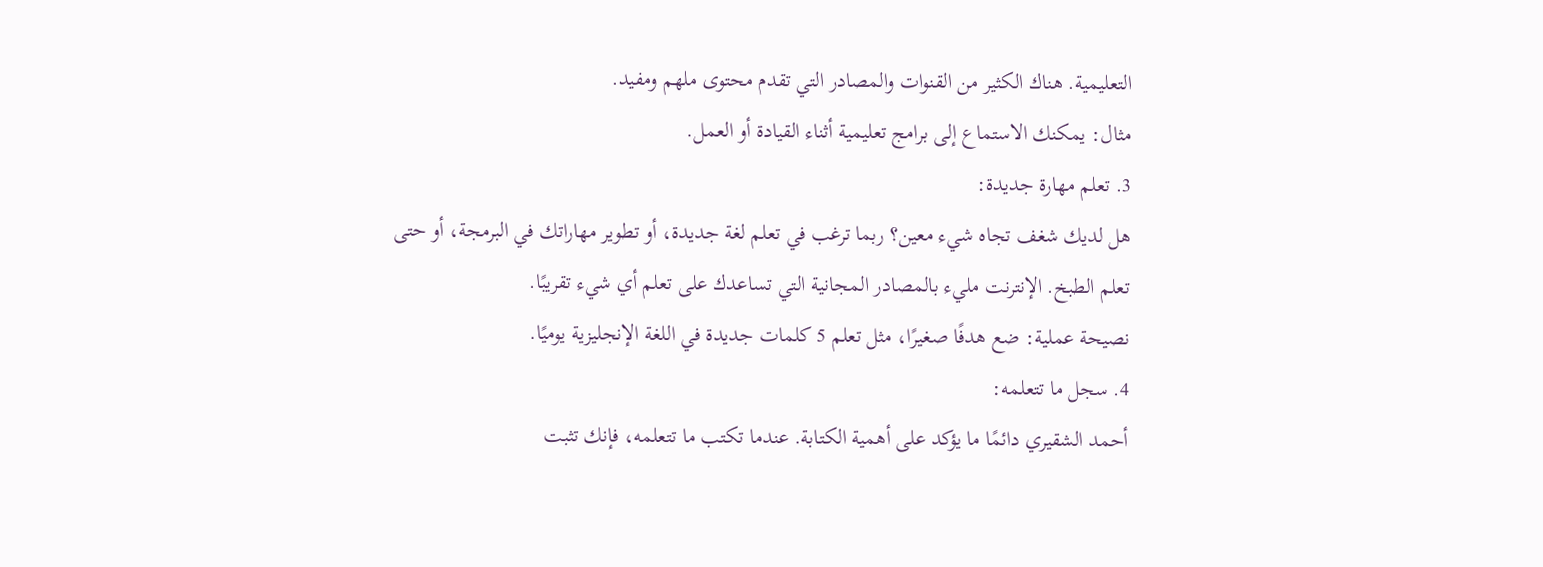التعليمية. هناك الكثير من القنوات والمصادر التي تقدم محتوى ملهم ومفيد.
مثال: يمكنك الاستماع إلى برامج تعليمية أثناء القيادة أو العمل.
3. تعلم مهارة جديدة:
هل لديك شغف تجاه شيء معين؟ ربما ترغب في تعلم لغة جديدة، أو تطوير مهاراتك في البرمجة، أو حتى تعلم الطبخ. الإنترنت مليء بالمصادر المجانية التي تساعدك على تعلم أي شيء تقريبًا.
نصيحة عملية: ضع هدفًا صغيرًا، مثل تعلم 5 كلمات جديدة في اللغة الإنجليزية يوميًا.
4. سجل ما تتعلمه:
أحمد الشقيري دائمًا ما يؤكد على أهمية الكتابة. عندما تكتب ما تتعلمه، فإنك تثبت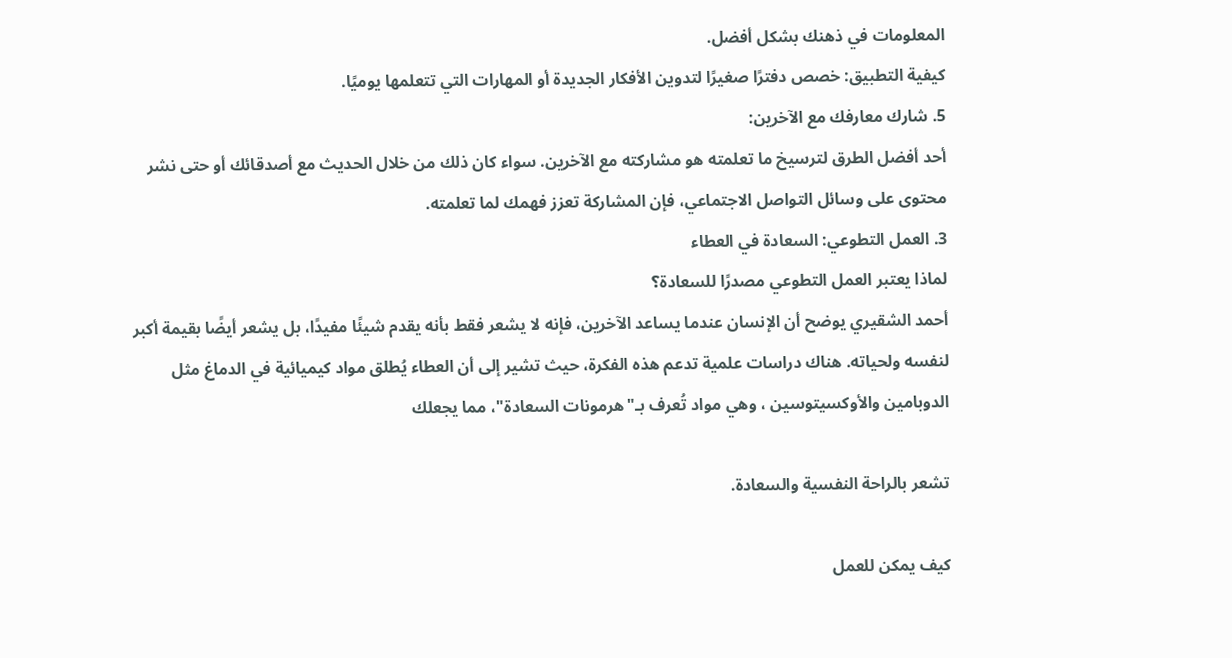المعلومات في ذهنك بشكل أفضل.
كيفية التطبيق: خصص دفترًا صغيرًا لتدوين الأفكار الجديدة أو المهارات التي تتعلمها يوميًا.
5. شارك معارفك مع الآخرين:
أحد أفضل الطرق لترسيخ ما تعلمته هو مشاركته مع الآخرين. سواء كان ذلك من خلال الحديث مع أصدقائك أو حتى نشر محتوى على وسائل التواصل الاجتماعي، فإن المشاركة تعزز فهمك لما تعلمته.
3. العمل التطوعي: السعادة في العطاء
لماذا يعتبر العمل التطوعي مصدرًا للسعادة؟
أحمد الشقيري يوضح أن الإنسان عندما يساعد الآخرين، فإنه لا يشعر فقط بأنه يقدم شيئًا مفيدًا، بل يشعر أيضًا بقيمة أكبر لنفسه ولحياته. هناك دراسات علمية تدعم هذه الفكرة، حيث تشير إلى أن العطاء يُطلق مواد كيميائية في الدماغ مثل الدوبامين والأوكسيتوسين ، وهي مواد تُعرف بـ"هرمونات السعادة"، مما يجعلك

تشعر بالراحة النفسية والسعادة.

كيف يمكن للعمل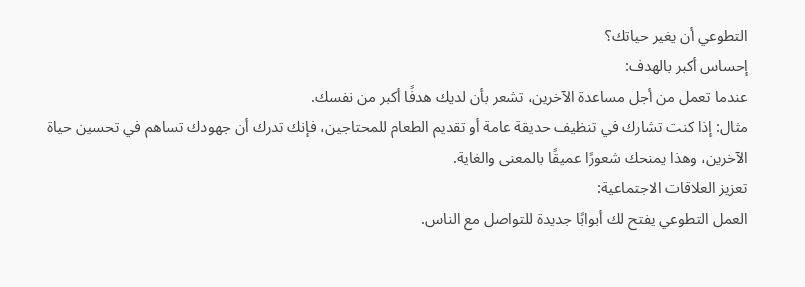التطوعي أن يغير حياتك؟
إحساس أكبر بالهدف:
عندما تعمل من أجل مساعدة الآخرين، تشعر بأن لديك هدفًا أكبر من نفسك.
مثال: إذا كنت تشارك في تنظيف حديقة عامة أو تقديم الطعام للمحتاجين، فإنك تدرك أن جهودك تساهم في تحسين حياة الآخرين، وهذا يمنحك شعورًا عميقًا بالمعنى والغاية.
تعزيز العلاقات الاجتماعية:
العمل التطوعي يفتح لك أبوابًا جديدة للتواصل مع الناس.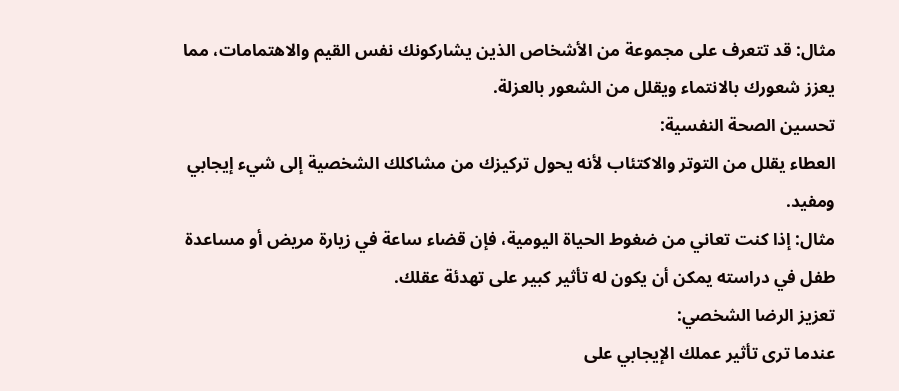مثال: قد تتعرف على مجموعة من الأشخاص الذين يشاركونك نفس القيم والاهتمامات، مما يعزز شعورك بالانتماء ويقلل من الشعور بالعزلة.
تحسين الصحة النفسية:
العطاء يقلل من التوتر والاكتئاب لأنه يحول تركيزك من مشاكلك الشخصية إلى شيء إيجابي ومفيد.
مثال: إذا كنت تعاني من ضغوط الحياة اليومية، فإن قضاء ساعة في زيارة مريض أو مساعدة طفل في دراسته يمكن أن يكون له تأثير كبير على تهدئة عقلك.
تعزيز الرضا الشخصي:
عندما ترى تأثير عملك الإيجابي على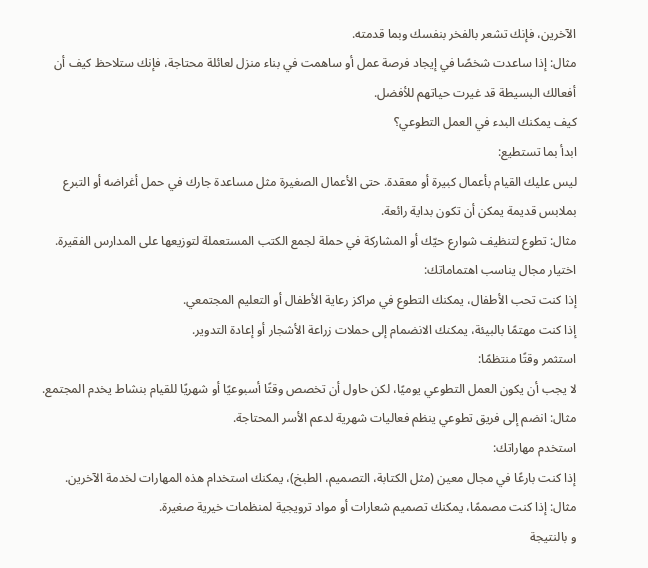الآخرين، فإنك تشعر بالفخر بنفسك وبما قدمته.
مثال: إذا ساعدت شخصًا في إيجاد فرصة عمل أو ساهمت في بناء منزل لعائلة محتاجة، فإنك ستلاحظ كيف أن أفعالك البسيطة قد غيرت حياتهم للأفضل.
كيف يمكنك البدء في العمل التطوعي؟
ابدأ بما تستطيع:
ليس عليك القيام بأعمال كبيرة أو معقدة. حتى الأعمال الصغيرة مثل مساعدة جارك في حمل أغراضه أو التبرع بملابس قديمة يمكن أن تكون بداية رائعة.
مثال: تطوع لتنظيف شوارع حيّك أو المشاركة في حملة لجمع الكتب المستعملة لتوزيعها على المدارس الفقيرة.
اختيار مجال يناسب اهتماماتك:
إذا كنت تحب الأطفال، يمكنك التطوع في مراكز رعاية الأطفال أو التعليم المجتمعي.
إذا كنت مهتمًا بالبيئة، يمكنك الانضمام إلى حملات زراعة الأشجار أو إعادة التدوير.
استثمر وقتًا منتظمًا:
لا يجب أن يكون العمل التطوعي يوميًا، لكن حاول أن تخصص وقتًا أسبوعيًا أو شهريًا للقيام بنشاط يخدم المجتمع.
مثال: انضم إلى فريق تطوعي ينظم فعاليات شهرية لدعم الأسر المحتاجة.
استخدم مهاراتك:
إذا كنت بارعًا في مجال معين (مثل الكتابة، التصميم، الطبخ)، يمكنك استخدام هذه المهارات لخدمة الآخرين.
مثال: إذا كنت مصممًا، يمكنك تصميم شعارات أو مواد ترويجية لمنظمات خيرية صغيرة.
و بالنتيجة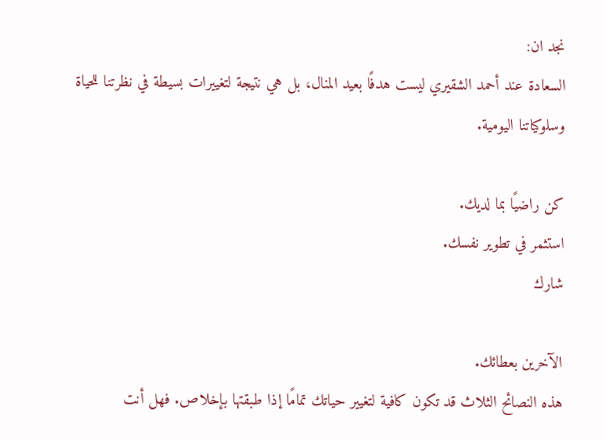نجد ان:
السعادة عند أحمد الشقيري ليست هدفًا بعيد المنال، بل هي نتيجة لتغييرات بسيطة في نظرتنا للحياة وسلوكياتنا اليومية.

كن راضيًا بما لديك.
استثمر في تطوير نفسك.
شارك

الآخرين بعطائك.
هذه النصائح الثلاث قد تكون كافية لتغيير حياتك تمامًا إذا طبقتها بإخلاص. فهل أنت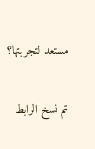مستعد لتجربتها؟

تم نسخ الرابط